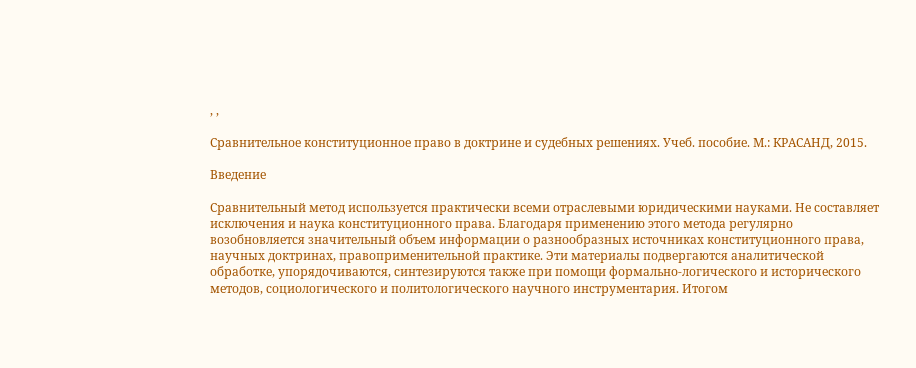, ,

Сравнительное конституционное право в доктрине и судебных решениях. Учеб. пособие. М.: КРАСАНД, 2015.

Введение

Сравнительный метод используется практически всеми отраслевыми юридическими науками. Не составляет исключения и наука конституционного права. Благодаря применению этого метода регулярно возобновляется значительный объем информации о разнообразных источниках конституционного права, научных доктринах, правоприменительной практике. Эти материалы подвергаются аналитической обработке, упорядочиваются, синтезируются также при помощи формально-логического и исторического методов, социологического и политологического научного инструментария. Итогом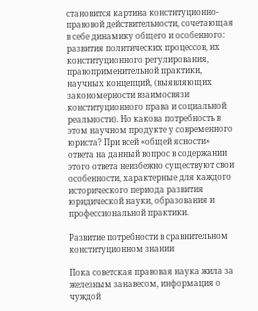становится картина конституционно-правовой действительности, сочетающая в себе динамику общего и особенного: развития политических процессов, их конституционного регулирования, правоприменительной практики, научных концепций, (выявляющих закономерности взаимосвязи конституционного права и социальной реальности). Но какова потребность в этом научном продукте у современного юриста? При всей «общей ясности» ответа на данный вопрос в содержании этого ответа неизбежно существуют свои особенности, характерные для каждого исторического периода развития юридической науки, образования и профессиональной практики.

Развитие потребности в сравнительном конституционном знании

Пока советская правовая наука жила за железным занавесом, информация о чуждой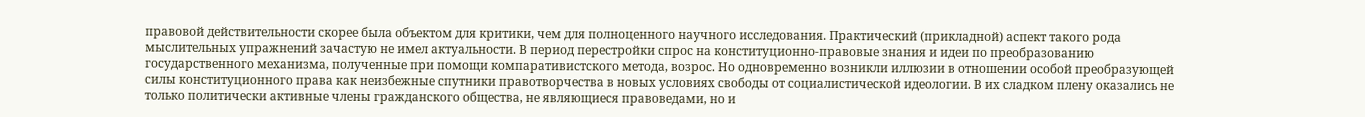правовой действительности скорее была объектом для критики, чем для полноценного научного исследования. Практический (прикладной) аспект такого рода мыслительных упражнений зачастую не имел актуальности. В период перестройки спрос на конституционно-правовые знания и идеи по преобразованию государственного механизма, полученные при помощи компаративистского метода, возрос. Но одновременно возникли иллюзии в отношении особой преобразующей силы конституционного права как неизбежные спутники правотворчества в новых условиях свободы от социалистической идеологии. В их сладком плену оказались не только политически активные члены гражданского общества, не являющиеся правоведами, но и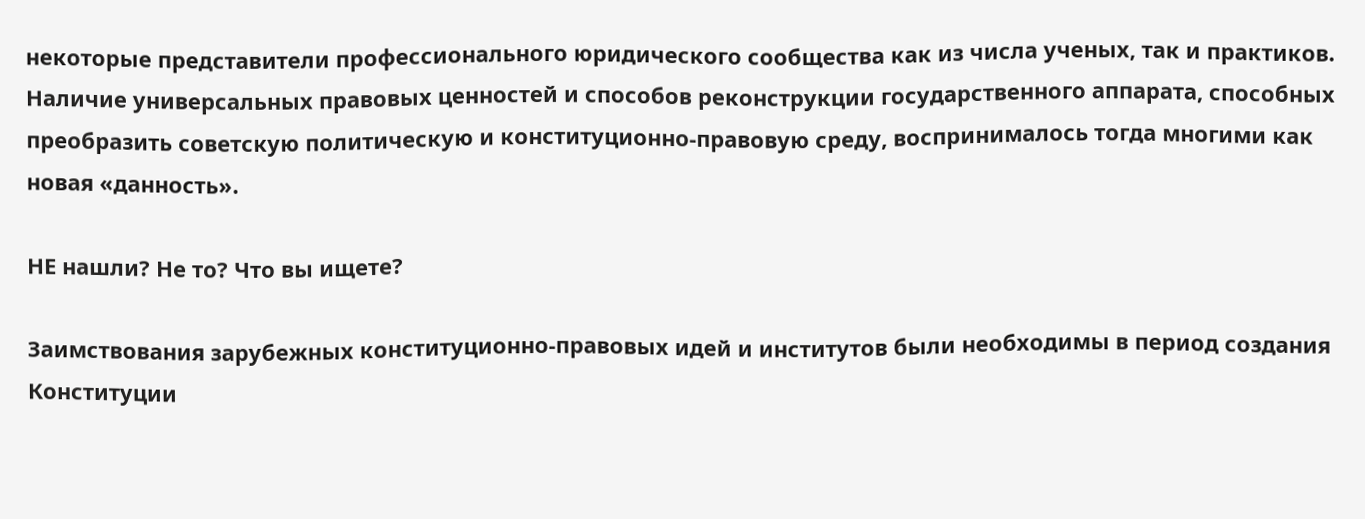некоторые представители профессионального юридического сообщества как из числа ученых, так и практиков. Наличие универсальных правовых ценностей и способов реконструкции государственного аппарата, способных преобразить советскую политическую и конституционно-правовую среду, воспринималось тогда многими как новая «данность».

НЕ нашли? Не то? Что вы ищете?

Заимствования зарубежных конституционно-правовых идей и институтов были необходимы в период создания Конституции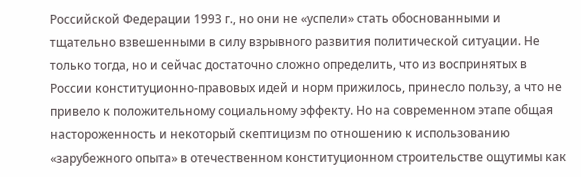Российской Федерации 1993 г., но они не «успели» стать обоснованными и тщательно взвешенными в силу взрывного развития политической ситуации. Не только тогда, но и сейчас достаточно сложно определить, что из воспринятых в России конституционно-правовых идей и норм прижилось, принесло пользу, а что не привело к положительному социальному эффекту. Но на современном этапе общая настороженность и некоторый скептицизм по отношению к использованию «зарубежного опыта» в отечественном конституционном строительстве ощутимы как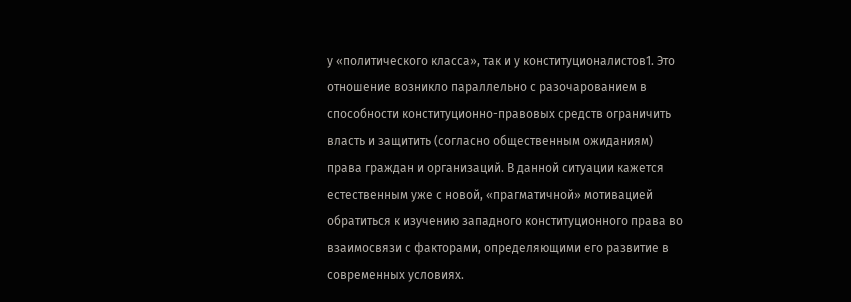у «политического класса», так и у конституционалистов1. Это отношение возникло параллельно с разочарованием в способности конституционно-правовых средств ограничить власть и защитить (согласно общественным ожиданиям) права граждан и организаций. В данной ситуации кажется естественным уже с новой, «прагматичной» мотивацией обратиться к изучению западного конституционного права во взаимосвязи с факторами, определяющими его развитие в современных условиях.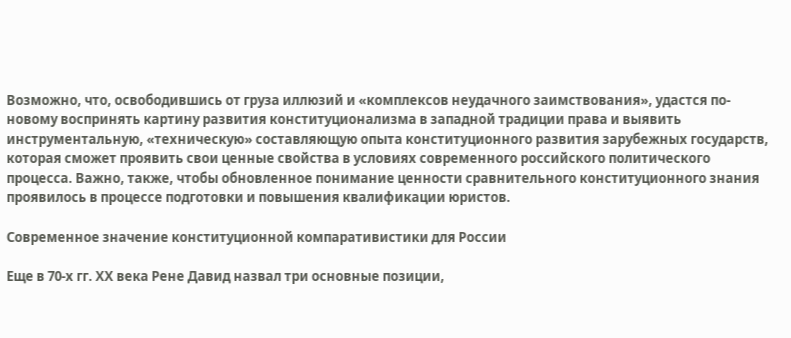Возможно, что, освободившись от груза иллюзий и «комплексов неудачного заимствования», удастся по-новому воспринять картину развития конституционализма в западной традиции права и выявить инструментальную, «техническую» составляющую опыта конституционного развития зарубежных государств, которая сможет проявить свои ценные свойства в условиях современного российского политического процесса. Важно, также, чтобы обновленное понимание ценности сравнительного конституционного знания проявилось в процессе подготовки и повышения квалификации юристов.

Современное значение конституционной компаративистики для России

Еще в 70-х гг. ХХ века Рене Давид назвал три основные позиции,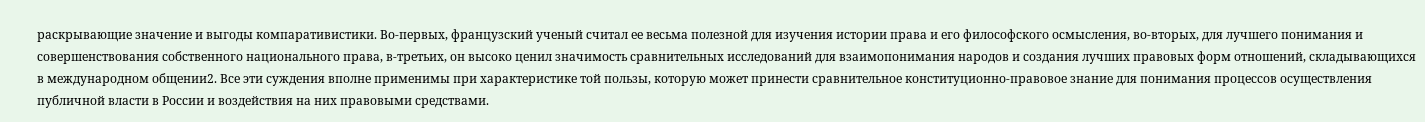раскрывающие значение и выгоды компаративистики. Во-первых, французский ученый считал ее весьма полезной для изучения истории права и его философского осмысления, во-вторых, для лучшего понимания и совершенствования собственного национального права, в-третьих, он высоко ценил значимость сравнительных исследований для взаимопонимания народов и создания лучших правовых форм отношений, складывающихся в международном общении2. Все эти суждения вполне применимы при характеристике той пользы, которую может принести сравнительное конституционно-правовое знание для понимания процессов осуществления публичной власти в России и воздействия на них правовыми средствами.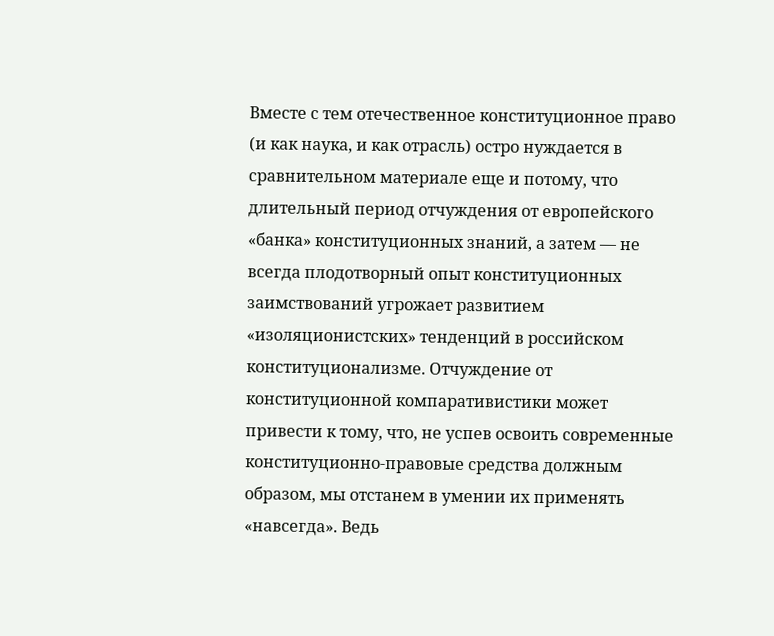Вместе с тем отечественное конституционное право (и как наука, и как отрасль) остро нуждается в сравнительном материале еще и потому, что длительный период отчуждения от европейского «банка» конституционных знаний, а затем — не всегда плодотворный опыт конституционных заимствований угрожает развитием «изоляционистских» тенденций в российском конституционализме. Отчуждение от конституционной компаративистики может привести к тому, что, не успев освоить современные конституционно-правовые средства должным образом, мы отстанем в умении их применять «навсегда». Ведь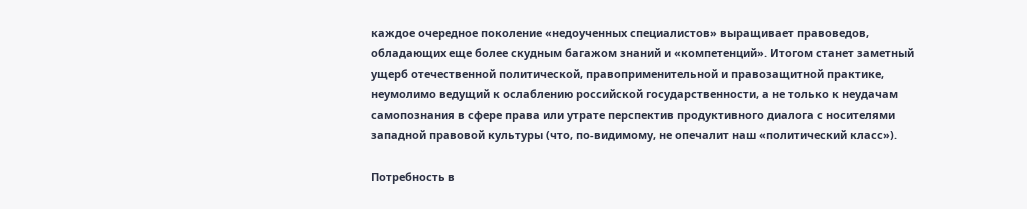каждое очередное поколение «недоученных специалистов» выращивает правоведов, обладающих еще более скудным багажом знаний и «компетенций». Итогом станет заметный ущерб отечественной политической, правоприменительной и правозащитной практике, неумолимо ведущий к ослаблению российской государственности, а не только к неудачам самопознания в сфере права или утрате перспектив продуктивного диалога с носителями западной правовой культуры (что, по-видимому, не опечалит наш «политический класс»).

Потребность в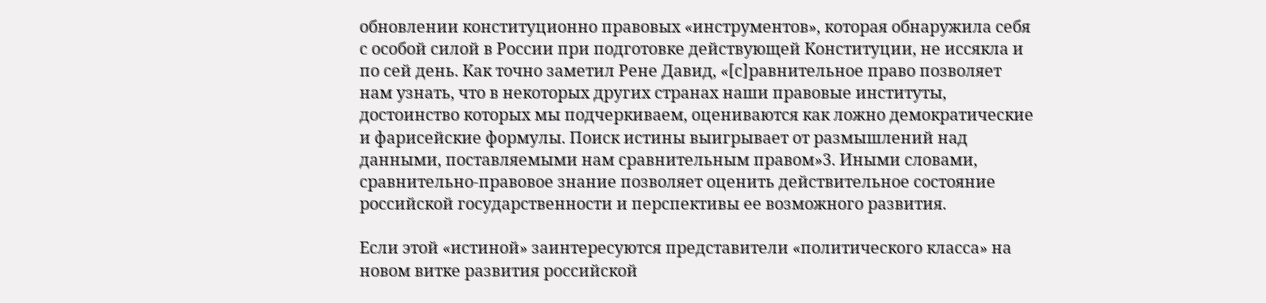обновлении конституционно правовых «инструментов», которая обнаружила себя с особой силой в России при подготовке действующей Конституции, не иссякла и по сей день. Как точно заметил Рене Давид, «[с]равнительное право позволяет нам узнать, что в некоторых других странах наши правовые институты, достоинство которых мы подчеркиваем, оцениваются как ложно демократические и фарисейские формулы. Поиск истины выигрывает от размышлений над данными, поставляемыми нам сравнительным правом»3. Иными словами, сравнительно-правовое знание позволяет оценить действительное состояние российской государственности и перспективы ее возможного развития.

Если этой «истиной» заинтересуются представители «политического класса» на новом витке развития российской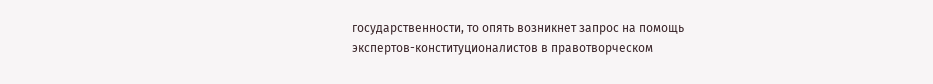государственности, то опять возникнет запрос на помощь экспертов-конституционалистов в правотворческом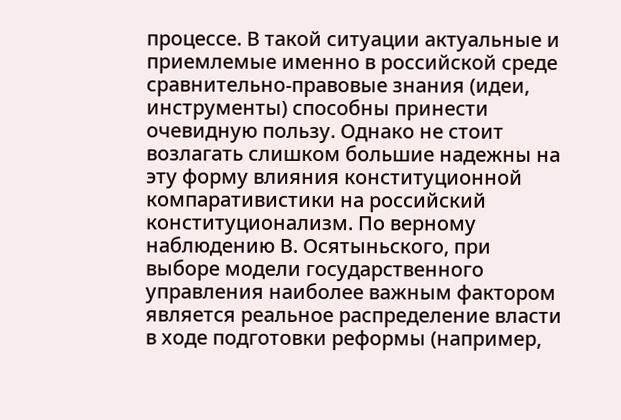процессе. В такой ситуации актуальные и приемлемые именно в российской среде сравнительно-правовые знания (идеи, инструменты) способны принести очевидную пользу. Однако не стоит возлагать слишком большие надежны на эту форму влияния конституционной компаративистики на российский конституционализм. По верному наблюдению В. Осятыньского, при выборе модели государственного управления наиболее важным фактором является реальное распределение власти в ходе подготовки реформы (например,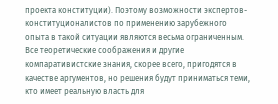проекта конституции). Поэтому возможности экспертов-конституционалистов по применению зарубежного опыта в такой ситуации являются весьма ограниченным. Все теоретические соображения и другие компаративистские знания, скорее всего, пригодятся в качестве аргументов, но решения будут приниматься теми, кто имеет реальную власть для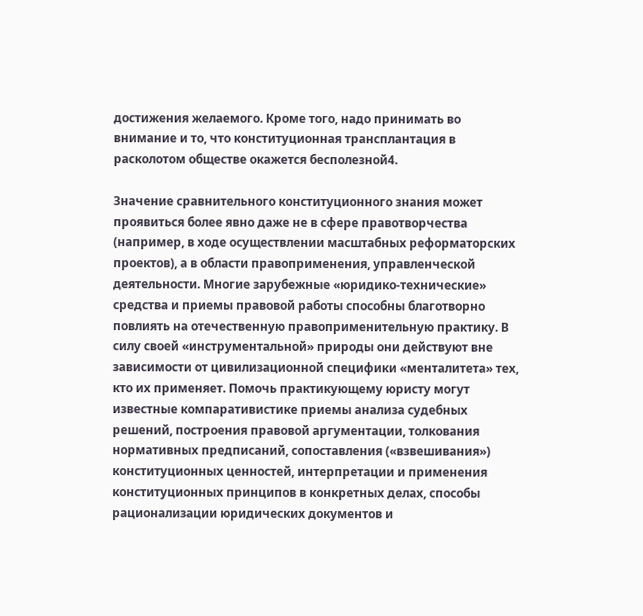достижения желаемого. Кроме того, надо принимать во внимание и то, что конституционная трансплантация в расколотом обществе окажется бесполезной4.

Значение сравнительного конституционного знания может проявиться более явно даже не в сфере правотворчества (например, в ходе осуществлении масштабных реформаторских проектов), а в области правоприменения, управленческой деятельности. Многие зарубежные «юридико-технические» средства и приемы правовой работы способны благотворно повлиять на отечественную правоприменительную практику. В силу своей «инструментальной» природы они действуют вне зависимости от цивилизационной специфики «менталитета» тех, кто их применяет. Помочь практикующему юристу могут известные компаративистике приемы анализа судебных решений, построения правовой аргументации, толкования нормативных предписаний, сопоставления («взвешивания») конституционных ценностей, интерпретации и применения конституционных принципов в конкретных делах, способы рационализации юридических документов и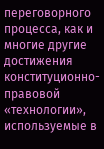переговорного процесса, как и многие другие достижения конституционно-правовой «технологии», используемые в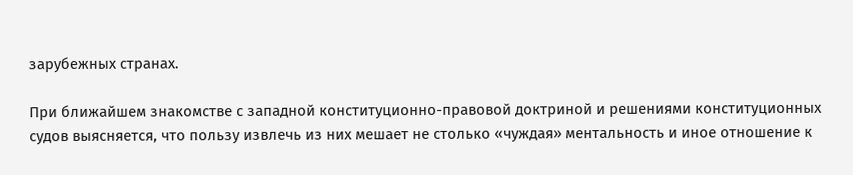зарубежных странах.

При ближайшем знакомстве с западной конституционно-правовой доктриной и решениями конституционных судов выясняется, что пользу извлечь из них мешает не столько «чуждая» ментальность и иное отношение к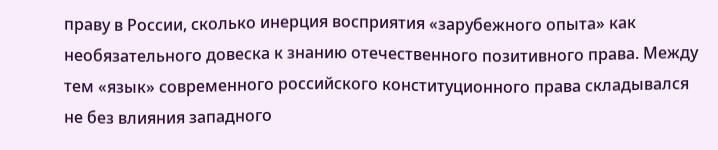праву в России, сколько инерция восприятия «зарубежного опыта» как необязательного довеска к знанию отечественного позитивного права. Между тем «язык» современного российского конституционного права складывался не без влияния западного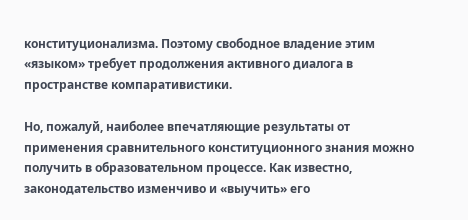конституционализма. Поэтому свободное владение этим «языком» требует продолжения активного диалога в пространстве компаративистики.

Но, пожалуй, наиболее впечатляющие результаты от применения сравнительного конституционного знания можно получить в образовательном процессе. Как известно, законодательство изменчиво и «выучить» его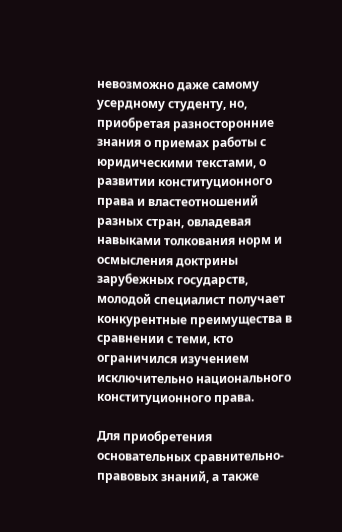невозможно даже самому усердному студенту, но, приобретая разносторонние знания о приемах работы с юридическими текстами, о развитии конституционного права и властеотношений разных стран, овладевая навыками толкования норм и осмысления доктрины зарубежных государств, молодой специалист получает конкурентные преимущества в сравнении с теми, кто ограничился изучением исключительно национального конституционного права.

Для приобретения основательных сравнительно-правовых знаний, а также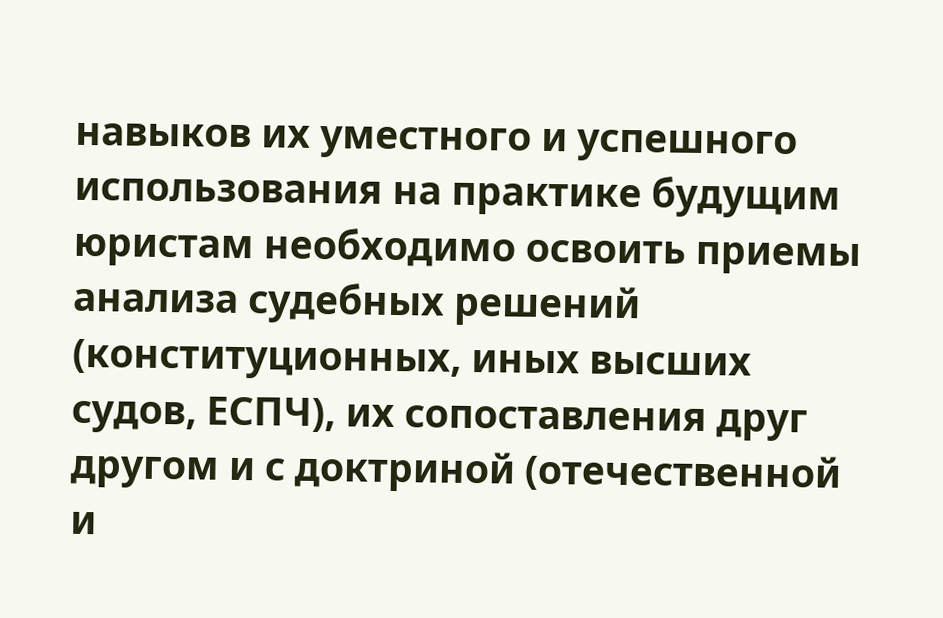навыков их уместного и успешного использования на практике будущим юристам необходимо освоить приемы анализа судебных решений (конституционных, иных высших судов, ЕСПЧ), их сопоставления друг другом и с доктриной (отечественной и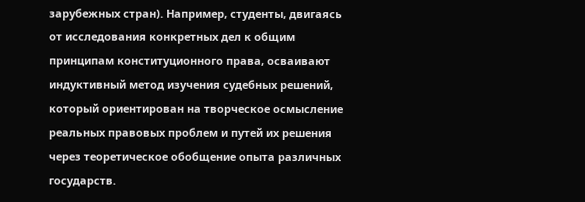зарубежных стран). Например, студенты, двигаясь от исследования конкретных дел к общим принципам конституционного права, осваивают индуктивный метод изучения судебных решений, который ориентирован на творческое осмысление реальных правовых проблем и путей их решения через теоретическое обобщение опыта различных государств.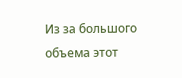Из за большого объема этот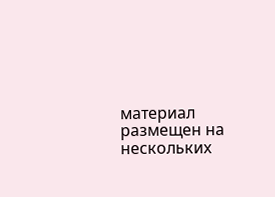материал размещен на нескольких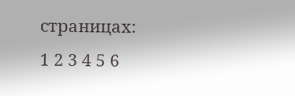страницах:
1 2 3 4 5 6